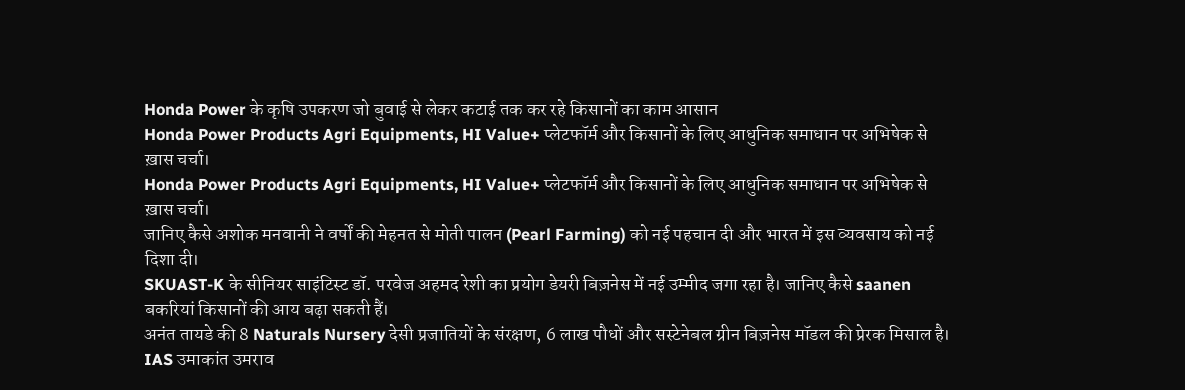Honda Power के कृषि उपकरण जो बुवाई से लेकर कटाई तक कर रहे किसानों का काम आसान
Honda Power Products Agri Equipments, HI Value+ प्लेटफॉर्म और किसानों के लिए आधुनिक समाधान पर अभिषेक से ख़ास चर्चा।
Honda Power Products Agri Equipments, HI Value+ प्लेटफॉर्म और किसानों के लिए आधुनिक समाधान पर अभिषेक से ख़ास चर्चा।
जानिए कैसे अशोक मनवानी ने वर्षों की मेहनत से मोती पालन (Pearl Farming) को नई पहचान दी और भारत में इस व्यवसाय को नई दिशा दी।
SKUAST-K के सीनियर साइंटिस्ट डॉ. परवेज अहमद रेशी का प्रयोग डेयरी बिज़नेस में नई उम्मीद जगा रहा है। जानिए कैसे saanen बकरियां किसानों की आय बढ़ा सकती हैं।
अनंत तायडे की 8 Naturals Nursery देसी प्रजातियों के संरक्षण, 6 लाख पौधों और सस्टेनेबल ग्रीन बिज़नेस मॉडल की प्रेरक मिसाल है।
IAS उमाकांत उमराव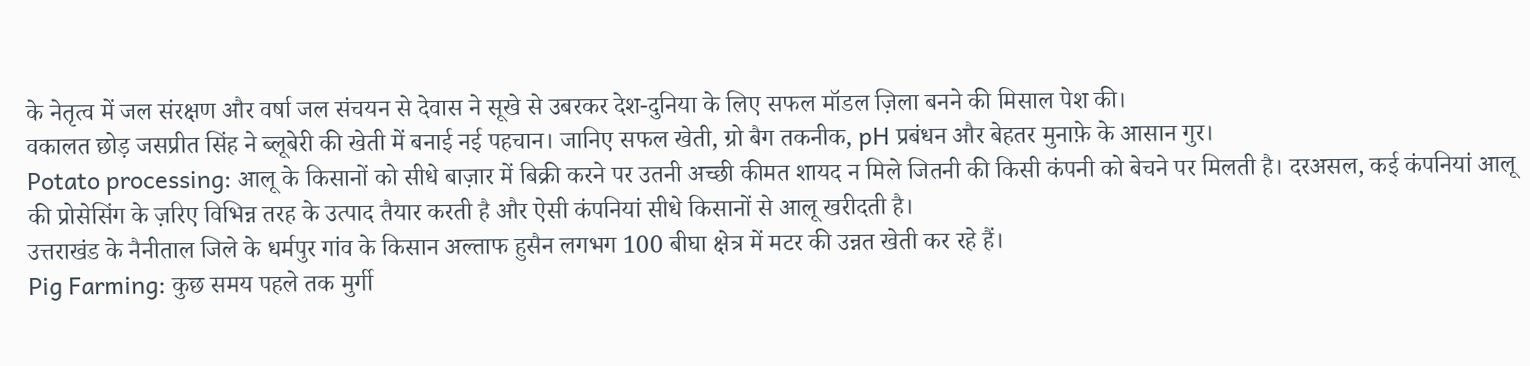के नेतृत्व में जल संरक्षण और वर्षा जल संचयन से देवास ने सूखे से उबरकर देश-दुनिया के लिए सफल मॉडल ज़िला बनने की मिसाल पेश की।
वकालत छोड़ जसप्रीत सिंह ने ब्लूबेरी की खेती में बनाई नई पहचान। जानिए सफल खेती, ग्रो बैग तकनीक, pH प्रबंधन और बेहतर मुनाफ़े के आसान गुर।
Potato processing: आलू के किसानों को सीधे बाज़ार में बिक्री करने पर उतनी अच्छी कीमत शायद न मिले जितनी की किसी कंपनी को बेचने पर मिलती है। दरअसल, कई कंपनियां आलू की प्रोसेसिंग के ज़रिए विभिन्न तरह के उत्पाद तैयार करती है और ऐसी कंपनियां सीधे किसानों से आलू खरीदती है।
उत्तराखंड के नैनीताल जिले के धर्मपुर गांव के किसान अल्ताफ हुसैन लगभग 100 बीघा क्षेत्र में मटर की उन्नत खेती कर रहे हैं।
Pig Farming: कुछ समय पहले तक मुर्गी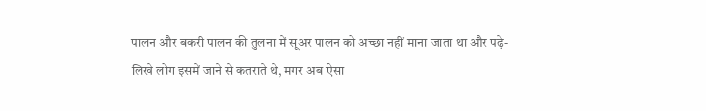पालन और बकरी पालन की तुलना में सूअर पालन को अच्छा नहीं माना जाता था और पढ़े-लिखे लोग इसमें जाने से कतराते थे, मगर अब ऐसा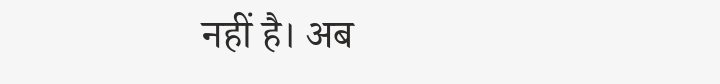नहीं है। अब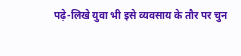पढ़े-लिखे युवा भी इसे व्यवसाय के तौर पर चुन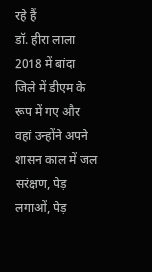रहे हैं
डॉ. हीरा लाला 2018 में बांदा जिले में डीएम के रूप में गए और वहां उन्होंने अपने शासन काल में जल सरंक्षण, पेड़ लगाओं, पेड़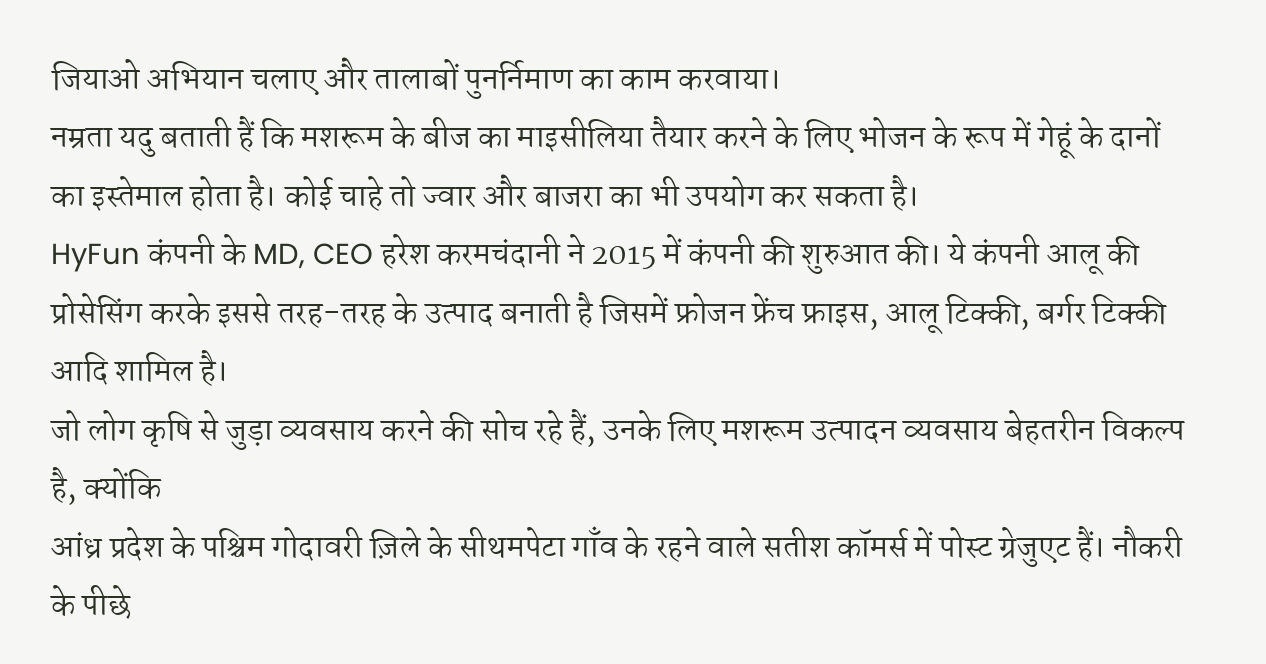जियाओ अभियान चलाए और तालाबों पुनर्निमाण का काम करवाया।
नम्रता यदु बताती हैं कि मशरूम के बीज का माइसीलिया तैयार करने के लिए भोजन के रूप में गेहूं के दानों का इस्तेमाल होता है। कोई चाहे तो ज्वार और बाजरा का भी उपयोग कर सकता है।
HyFun कंपनी के MD, CEO हरेश करमचंदानी ने 2015 में कंपनी की शुरुआत की। ये कंपनी आलू की प्रोसेसिंग करके इससे तरह-तरह के उत्पाद बनाती है जिसमें फ्रोजन फ्रेंच फ्राइस, आलू टिक्की, बर्गर टिक्की आदि शामिल है।
जो लोग कृषि से जुड़ा व्यवसाय करने की सोच रहे हैं, उनके लिए मशरूम उत्पादन व्यवसाय बेहतरीन विकल्प है, क्योंकि
आंध्र प्रदेश के पश्चिम गोदावरी ज़िले के सीथमपेटा गाँव के रहने वाले सतीश कॉमर्स में पोस्ट ग्रेजुएट हैं। नौकरी के पीछे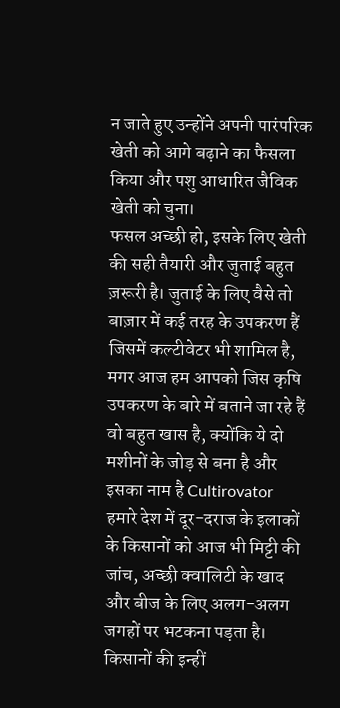न जाते हुए उन्होंने अपनी पारंपरिक खेती को आगे बढ़ाने का फैसला किया और पशु आधारित जैविक खेती को चुना।
फसल अच्छी हो, इसके लिए खेती की सही तैयारी और जुताई बहुत ज़रूरी है। जुताई के लिए वैसे तो बाज़ार में कई तरह के उपकरण हैं जिसमें कल्टीवेटर भी शामिल है, मगर आज हम आपको जिस कृषि उपकरण के बारे में बताने जा रहे हैं वो बहुत खास है, क्योंकि ये दो मशीनों के जोड़ से बना है और इसका नाम है Cultirovator
हमारे देश में दूर-दराज के इलाकों के किसानों को आज भी मिट्टी की जांच, अच्छी क्वालिटी के खाद और बीज के लिए अलग-अलग जगहों पर भटकना पड़ता है। किसानों की इन्हीं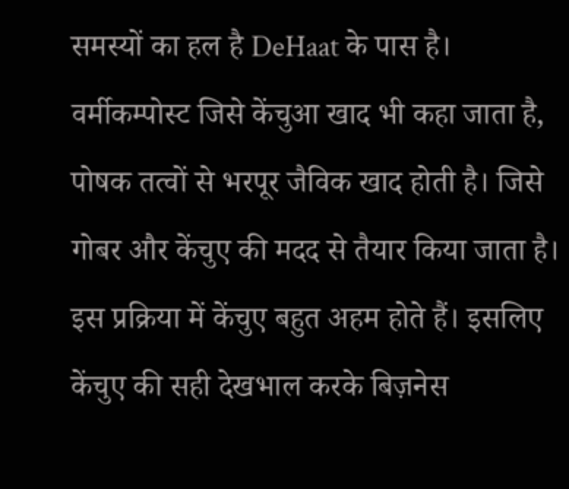समस्यों का हल है DeHaat के पास है।
वर्मीकम्पोस्ट जिसे केंचुआ खाद भी कहा जाता है, पोषक तत्वों से भरपूर जैविक खाद होती है। जिसे गोबर और केंचुए की मदद से तैयार किया जाता है। इस प्रक्रिया में केंचुए बहुत अहम होते हैं। इसलिए केंचुए की सही देखभाल करके बिज़नेस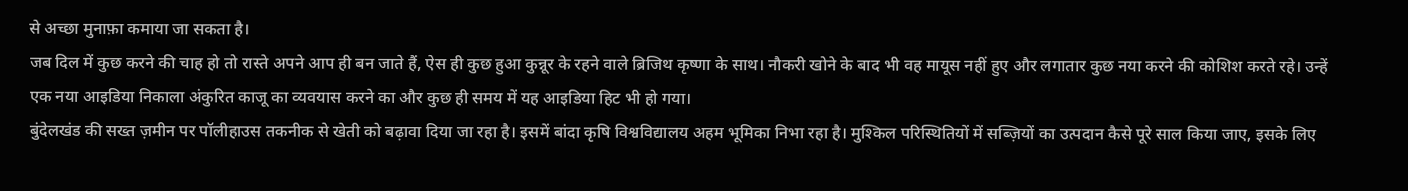से अच्छा मुनाफ़ा कमाया जा सकता है।
जब दिल में कुछ करने की चाह हो तो रास्ते अपने आप ही बन जाते हैं, ऐस ही कुछ हुआ कुन्नूर के रहने वाले ब्रिजिथ कृष्णा के साथ। नौकरी खोने के बाद भी वह मायूस नहीं हुए और लगातार कुछ नया करने की कोशिश करते रहे। उन्हें एक नया आइडिया निकाला अंकुरित काजू का व्यवयास करने का और कुछ ही समय में यह आइडिया हिट भी हो गया।
बुंदेलखंड की सख्त ज़मीन पर पॉलीहाउस तकनीक से खेती को बढ़ावा दिया जा रहा है। इसमें बांदा कृषि विश्वविद्यालय अहम भूमिका निभा रहा है। मुश्किल परिस्थितियों में सब्ज़ियों का उत्पदान कैसे पूरे साल किया जाए, इसके लिए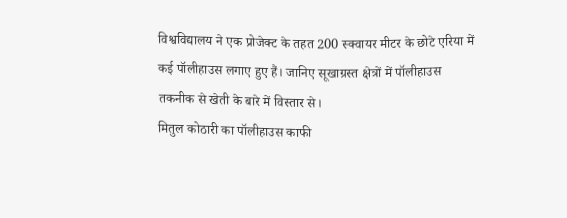विश्वविद्यालय ने एक प्रोजेक्ट के तहत 200 स्क्वायर मीटर के छोटे एरिया में कई पॉलीहाउस लगाए हुए हैं। जानिए सूखाग्रस्त क्षेत्रों में पॉलीहाउस तकनीक से खेती के बारे में विस्तार से।
मितुल कोठारी का पॉलीहाउस काफी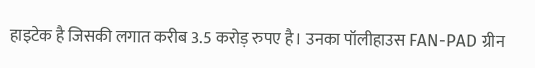हाइटेक है जिसकी लगात करीब 3.5 करोड़ रुपए है। उनका पॉलीहाउस FAN-PAD ग्रीन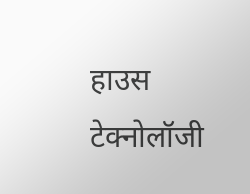हाउस टेक्नोलॉजी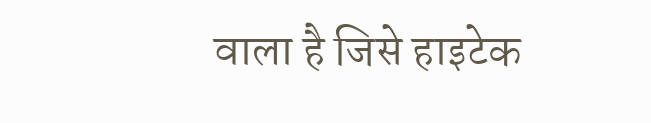वाला है जिसे हाइटेक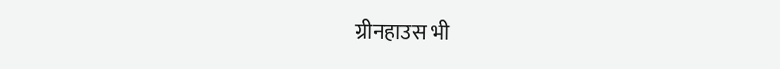ग्रीनहाउस भी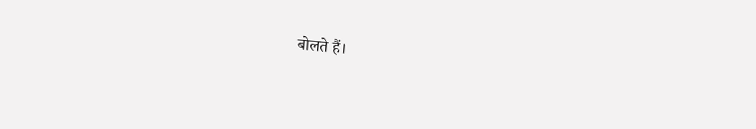बोलते हैं।